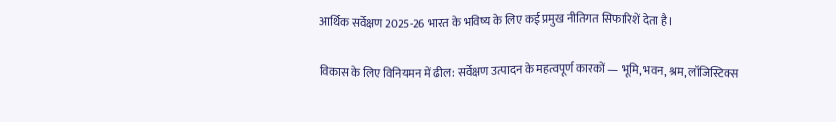आर्थिक सर्वेक्षण 2025-26 भारत के भविष्य के लिए कई प्रमुख नीतिगत सिफारिशें देता है।

विकास के लिए विनियमन में ढील: सर्वेक्षण उत्पादन के महत्वपूर्ण कारकों — भूमि, भवन, श्रम, लॉजिस्टिक्स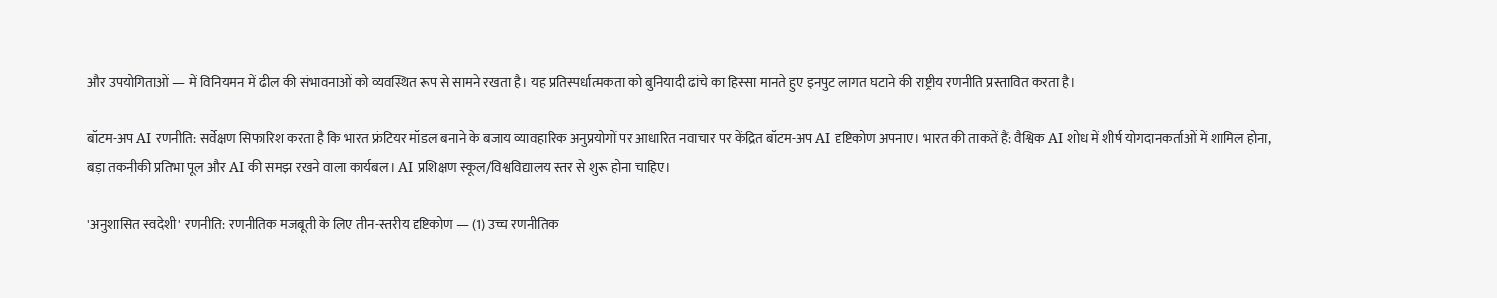और उपयोगिताओं — में विनियमन में ढील की संभावनाओं को व्यवस्थित रूप से सामने रखता है। यह प्रतिस्पर्धात्मकता को बुनियादी ढांचे का हिस्सा मानते हुए इनपुट लागत घटाने की राष्ट्रीय रणनीति प्रस्तावित करता है।

बॉटम-अप AI रणनीति: सर्वेक्षण सिफारिश करता है कि भारत फ्रंटियर मॉडल बनाने के बजाय व्यावहारिक अनुप्रयोगों पर आधारित नवाचार पर केंद्रित बॉटम-अप AI दृष्टिकोण अपनाए। भारत की ताकतें हैं: वैश्विक AI शोध में शीर्ष योगदानकर्ताओं में शामिल होना, बड़ा तकनीकी प्रतिभा पूल और AI की समझ रखने वाला कार्यबल। AI प्रशिक्षण स्कूल/विश्वविद्यालय स्तर से शुरू होना चाहिए।

'अनुशासित स्वदेशी' रणनीति: रणनीतिक मजबूती के लिए तीन-स्तरीय दृष्टिकोण — (1) उच्च रणनीतिक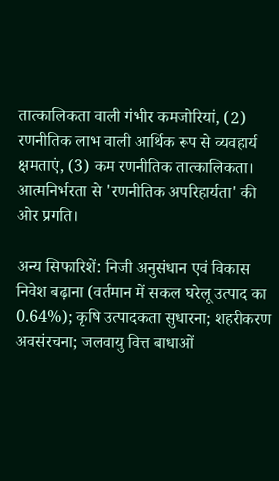तात्कालिकता वाली गंभीर कमजोरियां, (2) रणनीतिक लाभ वाली आर्थिक रूप से व्यवहार्य क्षमताएं, (3) कम रणनीतिक तात्कालिकता। आत्मनिर्भरता से 'रणनीतिक अपरिहार्यता' की ओर प्रगति।

अन्य सिफारिशें: निजी अनुसंधान एवं विकास निवेश बढ़ाना (वर्तमान में सकल घरेलू उत्पाद का 0.64%); कृषि उत्पादकता सुधारना; शहरीकरण अवसंरचना; जलवायु वित्त बाधाओं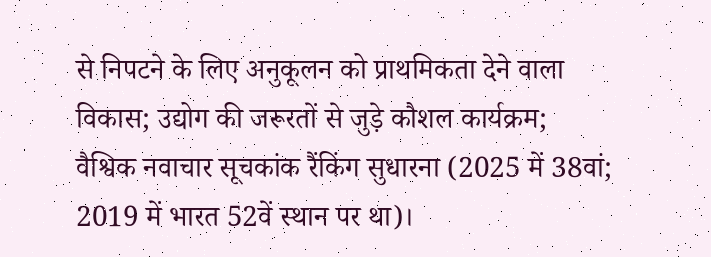से निपटने के लिए अनुकूलन को प्राथमिकता देने वाला विकास; उद्योग की जरूरतों से जुड़े कौशल कार्यक्रम; वैश्विक नवाचार सूचकांक रैंकिंग सुधारना (2025 में 38वां; 2019 में भारत 52वें स्थान पर था)।